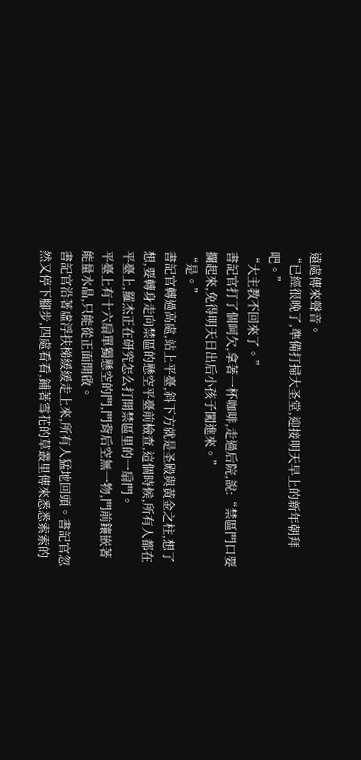遠處傳來聲音。
“已經很晚了,準備打掃大圣堂,迎接明天早上的新年朝拜吧。”
“大主教不回來了。”
書記官打了個呵欠,拿著一杯咖啡,走過后院,說:“禁區門口要攔起來,免得明天日出后小孩子闖進來。”
“是。”
書記官轉過高處,站上平臺,斜下方就是圣殿與黃金之柱,想了想,要轉身走向禁區的懸空平臺前檢查,這個時候,所有人都在平臺上,羅杰正在研究怎么打開禁區里的一扇門。
平臺上有十六扇單獨懸空的門,門背后空無一物,門前鑲嵌著能量水晶,只能從正面開啟。
書記官沿著虛浮扶梯緩緩走上來,所有人猛地回頭。書記官忽然又停下腳步,四處看看,鋪著雪花的草叢里傳來悉悉索索的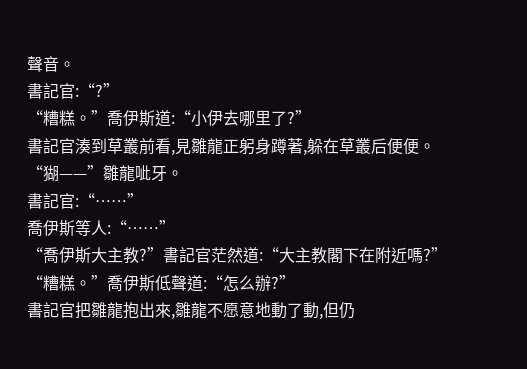聲音。
書記官:“?”
“糟糕。”喬伊斯道:“小伊去哪里了?”
書記官湊到草叢前看,見雛龍正躬身蹲著,躲在草叢后便便。
“猢——”雛龍呲牙。
書記官:“……”
喬伊斯等人:“……”
“喬伊斯大主教?”書記官茫然道:“大主教閣下在附近嗎?”
“糟糕。”喬伊斯低聲道:“怎么辦?”
書記官把雛龍抱出來,雛龍不愿意地動了動,但仍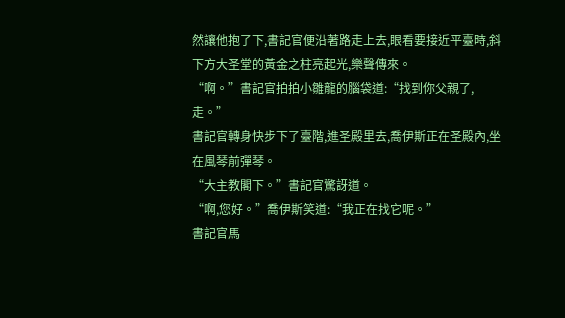然讓他抱了下,書記官便沿著路走上去,眼看要接近平臺時,斜下方大圣堂的黃金之柱亮起光,樂聲傳來。
“啊。”書記官拍拍小雛龍的腦袋道:“找到你父親了,走。”
書記官轉身快步下了臺階,進圣殿里去,喬伊斯正在圣殿內,坐在風琴前彈琴。
“大主教閣下。”書記官驚訝道。
“啊,您好。”喬伊斯笑道:“我正在找它呢。”
書記官馬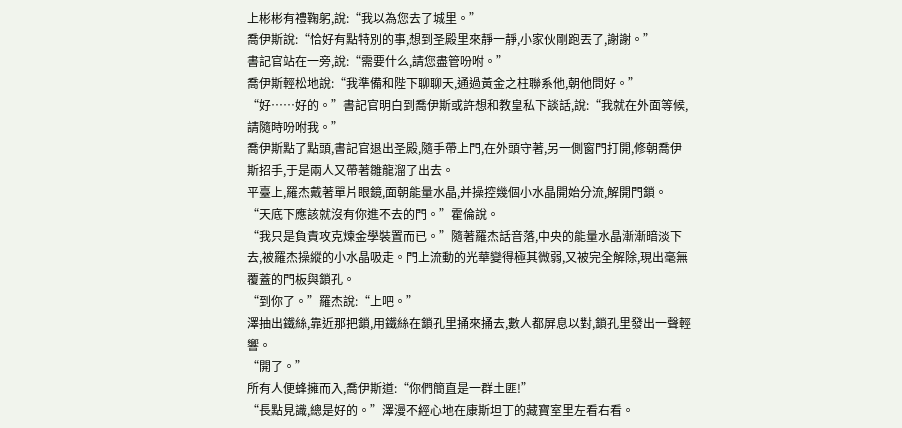上彬彬有禮鞠躬,說:“我以為您去了城里。”
喬伊斯說:“恰好有點特別的事,想到圣殿里來靜一靜,小家伙剛跑丟了,謝謝。”
書記官站在一旁,說:“需要什么,請您盡管吩咐。”
喬伊斯輕松地說:“我準備和陛下聊聊天,通過黃金之柱聯系他,朝他問好。”
“好……好的。”書記官明白到喬伊斯或許想和教皇私下談話,說:“我就在外面等候,請隨時吩咐我。”
喬伊斯點了點頭,書記官退出圣殿,隨手帶上門,在外頭守著,另一側窗門打開,修朝喬伊斯招手,于是兩人又帶著雛龍溜了出去。
平臺上,羅杰戴著單片眼鏡,面朝能量水晶,并操控幾個小水晶開始分流,解開門鎖。
“天底下應該就沒有你進不去的門。”霍倫說。
“我只是負責攻克煉金學裝置而已。”隨著羅杰話音落,中央的能量水晶漸漸暗淡下去,被羅杰操縱的小水晶吸走。門上流動的光華變得極其微弱,又被完全解除,現出毫無覆蓋的門板與鎖孔。
“到你了。”羅杰說:“上吧。”
澤抽出鐵絲,靠近那把鎖,用鐵絲在鎖孔里捅來捅去,數人都屏息以對,鎖孔里發出一聲輕響。
“開了。”
所有人便蜂擁而入,喬伊斯道:“你們簡直是一群土匪!”
“長點見識,總是好的。”澤漫不經心地在康斯坦丁的藏寶室里左看右看。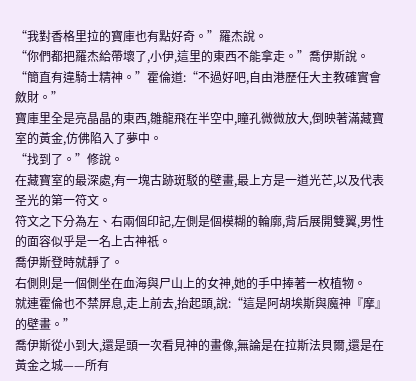“我對香格里拉的寶庫也有點好奇。”羅杰說。
“你們都把羅杰給帶壞了,小伊,這里的東西不能拿走。”喬伊斯說。
“簡直有違騎士精神。”霍倫道:“不過好吧,自由港歷任大主教確實會斂財。”
寶庫里全是亮晶晶的東西,雛龍飛在半空中,瞳孔微微放大,倒映著滿藏寶室的黃金,仿佛陷入了夢中。
“找到了。”修說。
在藏寶室的最深處,有一塊古跡斑駁的壁畫,最上方是一道光芒,以及代表圣光的第一符文。
符文之下分為左、右兩個印記,左側是個模糊的輪廓,背后展開雙翼,男性的面容似乎是一名上古神祇。
喬伊斯登時就靜了。
右側則是一個側坐在血海與尸山上的女神,她的手中捧著一枚植物。
就連霍倫也不禁屏息,走上前去,抬起頭,說:“這是阿胡埃斯與魔神『摩』的壁畫。”
喬伊斯從小到大,還是頭一次看見神的畫像,無論是在拉斯法貝爾,還是在黃金之城——所有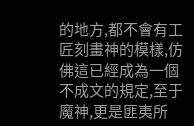的地方,都不會有工匠刻畫神的模樣,仿佛這已經成為一個不成文的規定,至于魔神,更是匪夷所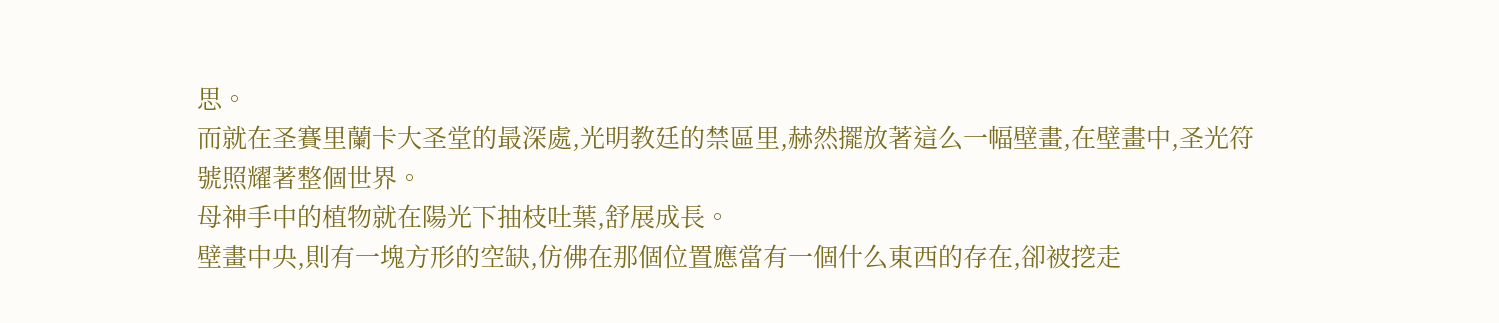思。
而就在圣賽里蘭卡大圣堂的最深處,光明教廷的禁區里,赫然擺放著這么一幅壁畫,在壁畫中,圣光符號照耀著整個世界。
母神手中的植物就在陽光下抽枝吐葉,舒展成長。
壁畫中央,則有一塊方形的空缺,仿佛在那個位置應當有一個什么東西的存在,卻被挖走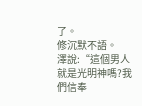了。
修沉默不語。
澤說:“這個男人就是光明神嗎?我們信奉